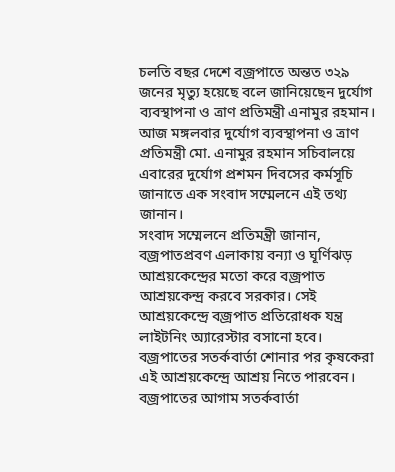চলতি বছর দেশে বজ্রপাতে অন্তত ৩২৯ জনের মৃত্যু হয়েছে বলে জানিয়েছেন দুর্যোগ ব্যবস্থাপনা ও ত্রাণ প্রতিমন্ত্রী এনামুর রহমান। আজ মঙ্গলবার দুর্যোগ ব্যবস্থাপনা ও ত্রাণ প্রতিমন্ত্রী মো. এনামুর রহমান সচিবালয়ে এবারের দুর্যোগ প্রশমন দিবসের কর্মসূচি জানাতে এক সংবাদ সম্মেলনে এই তথ্য জানান।
সংবাদ সম্মেলনে প্রতিমন্ত্রী জানান, বজ্রপাতপ্রবণ এলাকায় বন্যা ও ঘূর্ণিঝড় আশ্রয়কেন্দ্রের মতো করে বজ্রপাত আশ্রয়কেন্দ্র করবে সরকার। সেই আশ্রয়কেন্দ্রে বজ্রপাত প্রতিরোধক যন্ত্র লাইটনিং অ্যারেস্টার বসানো হবে। বজ্রপাতের সতর্কবার্তা শোনার পর কৃষকেরা এই আশ্রয়কেন্দ্রে আশ্রয় নিতে পারবেন।
বজ্রপাতের আগাম সতর্কবার্তা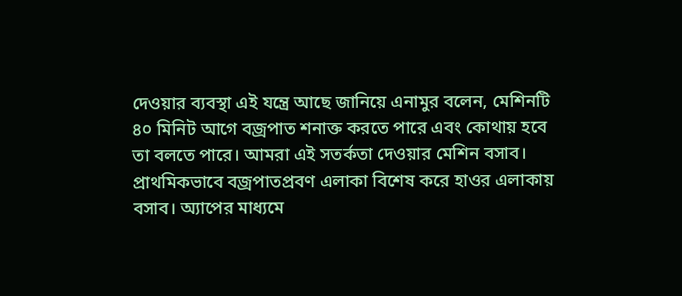দেওয়ার ব্যবস্থা এই যন্ত্রে আছে জানিয়ে এনামুর বলেন, মেশিনটি ৪০ মিনিট আগে বজ্রপাত শনাক্ত করতে পারে এবং কোথায় হবে তা বলতে পারে। আমরা এই সতর্কতা দেওয়ার মেশিন বসাব। প্রাথমিকভাবে বজ্রপাতপ্রবণ এলাকা বিশেষ করে হাওর এলাকায় বসাব। অ্যাপের মাধ্যমে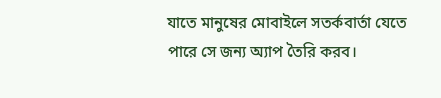যাতে মানুষের মোবাইলে সতর্কবার্তা যেতে পারে সে জন্য অ্যাপ তৈরি করব।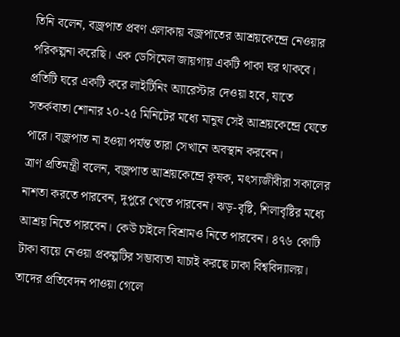তিনি বলেন, বজ্রপাত প্রবণ এলাকায় বজ্রপাতের আশ্রয়কেন্দ্রে নেওয়ার পরিকল্পনা করেছি। এক ডেসিমেল জায়গায় একটি পাকা ঘর থাকবে। প্রতিটি ঘরে একটি করে লাইটিনিং অ্যারেস্টার দেওয়া হবে, যাতে সতর্কবাতা শোনার ২০-২৫ মিনিটের মধ্যে মানুষ সেই আশ্রয়কেন্দ্রে যেতে পারে। বজ্রপাত না হওয়া পর্যন্ত তারা সেখানে অবস্থান করবেন।
ত্রাণ প্রতিমন্ত্রী বলেন, বজ্রপাত আশ্রয়কেন্দ্রে কৃষক, মৎস্যজীবীরা সকালের নাশতা করতে পারবেন, দুপুরে খেতে পারবেন। ঝড়-বৃষ্টি, শিলাবৃষ্টির মধ্যে আশ্রয় নিতে পারবেন। কেউ চাইলে বিশ্রামও নিতে পারবেন। ৪৭৬ কোটি টাকা ব্যয়ে নেওয়া প্রকল্পটির সম্ভাব্যতা যাচাই করছে ঢাকা বিশ্ববিদ্যালয়। তাদের প্রতিবেদন পাওয়া গেলে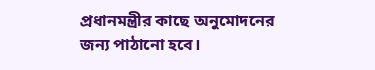প্রধানমন্ত্রীর কাছে অনুমোদনের জন্য পাঠানো হবে।